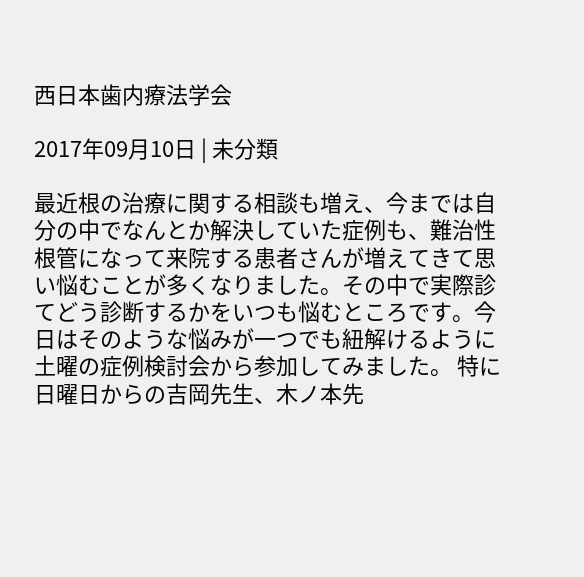西日本歯内療法学会

2017年09月10日 | 未分類

最近根の治療に関する相談も増え、今までは自分の中でなんとか解決していた症例も、難治性根管になって来院する患者さんが増えてきて思い悩むことが多くなりました。その中で実際診てどう診断するかをいつも悩むところです。今日はそのような悩みが一つでも紐解けるように土曜の症例検討会から参加してみました。 特に日曜日からの吉岡先生、木ノ本先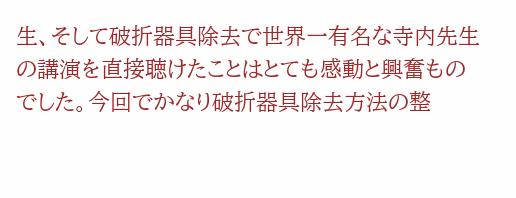生、そして破折器具除去で世界一有名な寺内先生の講演を直接聴けたことはとても感動と興奮ものでした。今回でかなり破折器具除去方法の整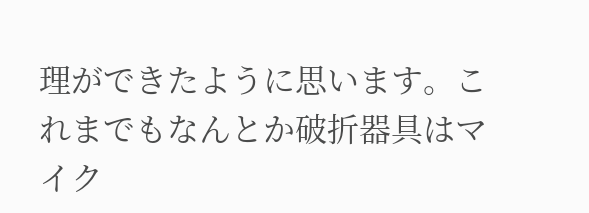理ができたように思います。これまでもなんとか破折器具はマイク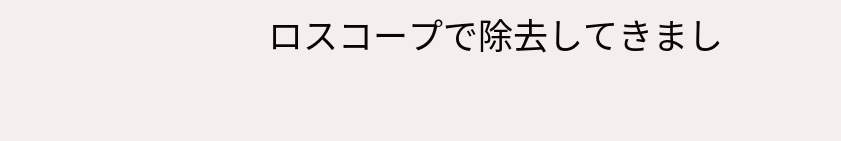ロスコープで除去してきまし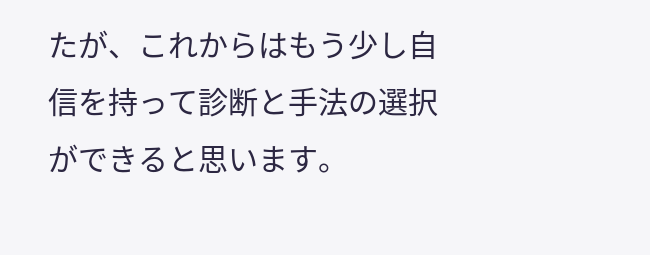たが、これからはもう少し自信を持って診断と手法の選択ができると思います。